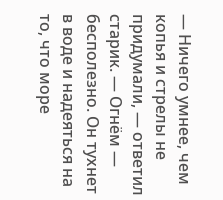— Ничего умнее, чем копья и стрелы не придумали, — ответил старик. — Огнём — бесполезно. Он тухнет в воде и надеяться на то, что море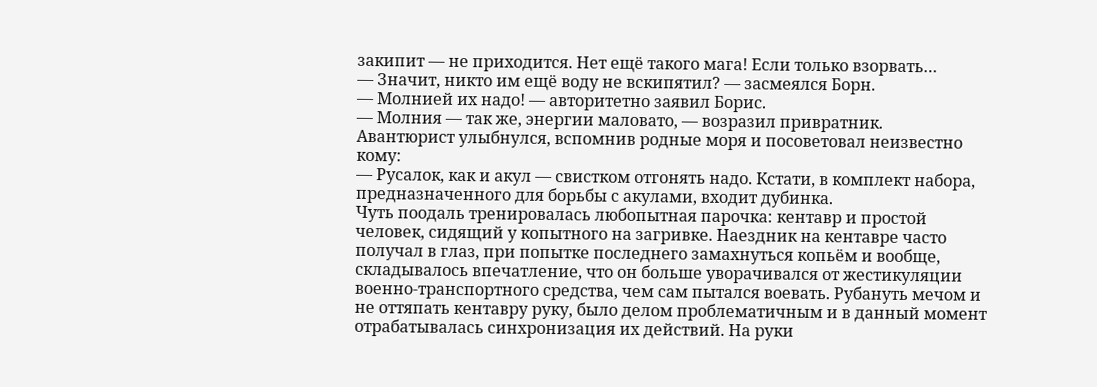закипит — не приходится. Нет ещё такого мага! Если только взорвать…
— Значит, никто им ещё воду не вскипятил? — засмеялся Борн.
— Молнией их надо! — авторитетно заявил Борис.
— Молния — так же, энергии маловато, — возразил привратник.
Авантюрист улыбнулся, вспомнив родные моря и посоветовал неизвестно кому:
— Русалок, как и акул — свистком отгонять надо. Кстати, в комплект набора, предназначенного для борьбы с акулами, входит дубинка.
Чуть поодаль тренировалась любопытная парочка: кентавр и простой человек, сидящий у копытного на загривке. Наездник на кентавре часто получал в глаз, при попытке последнего замахнуться копьём и вообще, складывалось впечатление, что он больше уворачивался от жестикуляции военно-транспортного средства, чем сам пытался воевать. Рубануть мечом и не оттяпать кентавру руку, было делом проблематичным и в данный момент отрабатывалась синхронизация их действий. На руки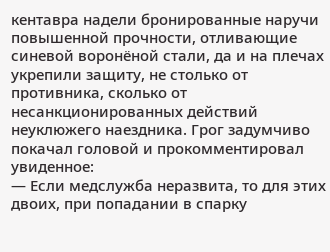кентавра надели бронированные наручи повышенной прочности, отливающие синевой воронёной стали, да и на плечах укрепили защиту, не столько от противника, сколько от несанкционированных действий неуклюжего наездника. Грог задумчиво покачал головой и прокомментировал увиденное:
— Если медслужба неразвита, то для этих двоих, при попадании в спарку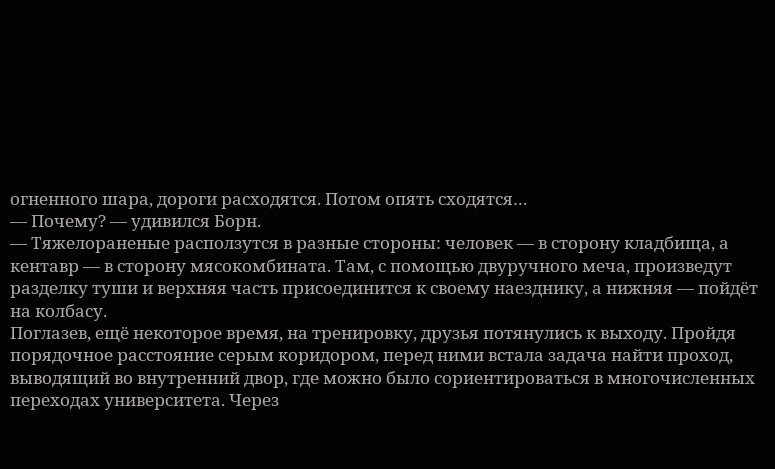огненного шара, дороги расходятся. Потом опять сходятся…
— Почему? — удивился Борн.
— Тяжелораненые расползутся в разные стороны: человек — в сторону кладбища, а кентавр — в сторону мясокомбината. Там, с помощью двуручного меча, произведут разделку туши и верхняя часть присоединится к своему наезднику, а нижняя — пойдёт на колбасу.
Поглазев, ещё некоторое время, на тренировку, друзья потянулись к выходу. Пройдя порядочное расстояние серым коридором, перед ними встала задача найти проход, выводящий во внутренний двор, где можно было сориентироваться в многочисленных переходах университета. Через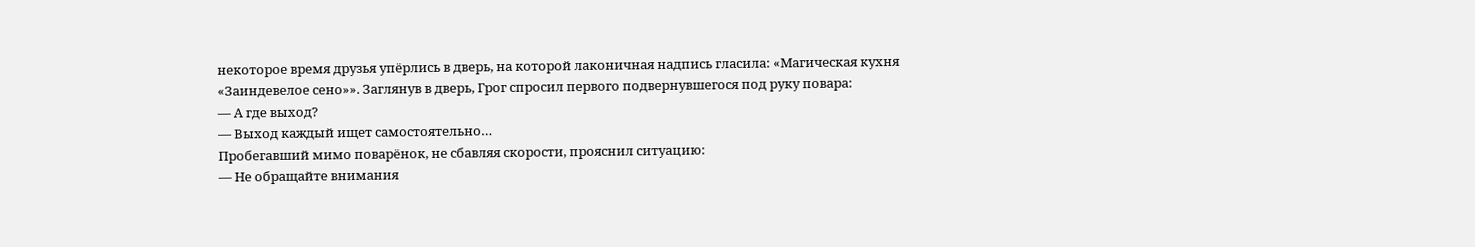некоторое время друзья упёрлись в дверь, на которой лаконичная надпись гласила: «Магическая кухня «Заиндевелое сено»». Заглянув в дверь, Грог спросил первого подвернувшегося под руку повара:
— А где выход?
— Выход каждый ищет самостоятельно…
Пробегавший мимо поварёнок, не сбавляя скорости, прояснил ситуацию:
— Не обращайте внимания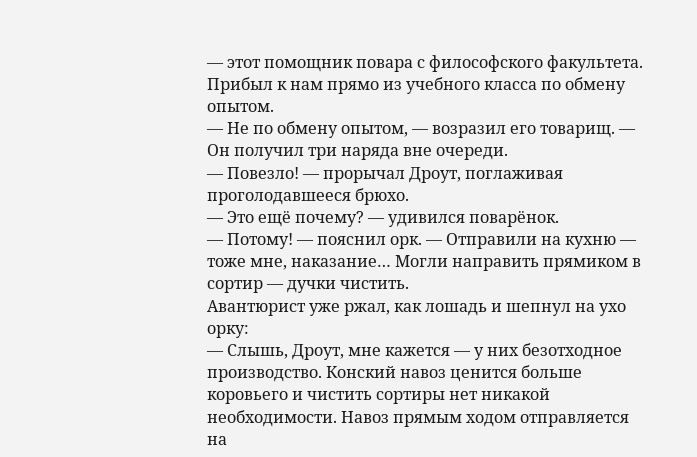— этот помощник повара с философского факультета. Прибыл к нам прямо из учебного класса по обмену опытом.
— Не по обмену опытом, — возразил его товарищ. — Он получил три наряда вне очереди.
— Повезло! — прорычал Дроут, поглаживая проголодавшееся брюхо.
— Это ещё почему? — удивился поварёнок.
— Потому! — пояснил орк. — Отправили на кухню — тоже мне, наказание… Могли направить прямиком в сортир — дучки чистить.
Авантюрист уже ржал, как лошадь и шепнул на ухо орку:
— Слышь, Дроут, мне кажется — у них безотходное производство. Конский навоз ценится больше коровьего и чистить сортиры нет никакой необходимости. Навоз прямым ходом отправляется на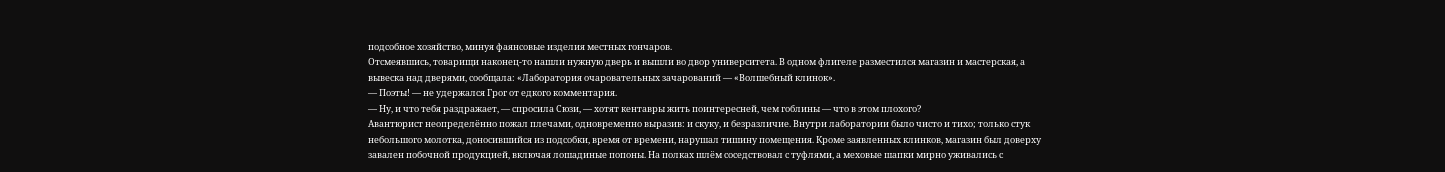подсобное хозяйство, минуя фаянсовые изделия местных гончаров.
Отсмеявшись, товарищи наконец-то нашли нужную дверь и вышли во двор университета. В одном флигеле разместился магазин и мастерская, а вывеска над дверями, сообщала: «Лаборатория очаровательных зачарований — «Волшебный клинок».
— Поэты! — не удержался Грог от едкого комментария.
— Ну, и что тебя раздражает, — спросила Сюзи, — хотят кентавры жить поинтересней, чем гоблины — что в этом плохого?
Авантюрист неопределённо пожал плечами, одновременно выразив: и скуку, и безразличие. Внутри лаборатории было чисто и тихо; только стук небольшого молотка, доносившийся из подсобки, время от времени, нарушал тишину помещения. Кроме заявленных клинков, магазин был доверху завален побочной продукцией, включая лошадиные попоны. На полках шлём соседствовал с туфлями, а меховые шапки мирно уживались с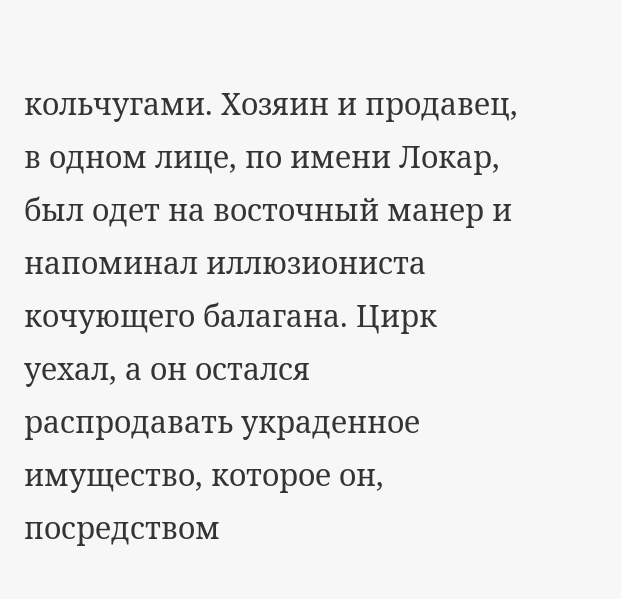кольчугами. Хозяин и продавец, в одном лице, по имени Локар, был одет на восточный манер и напоминал иллюзиониста кочующего балагана. Цирк уехал, а он остался распродавать украденное имущество, которое он, посредством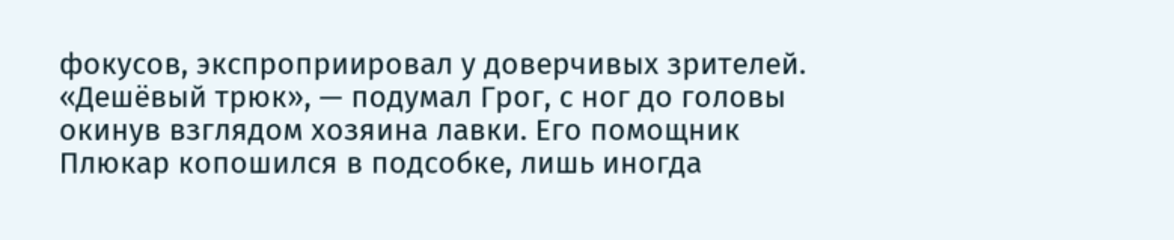фокусов, экспроприировал у доверчивых зрителей. «Дешёвый трюк», — подумал Грог, с ног до головы окинув взглядом хозяина лавки. Его помощник Плюкар копошился в подсобке, лишь иногда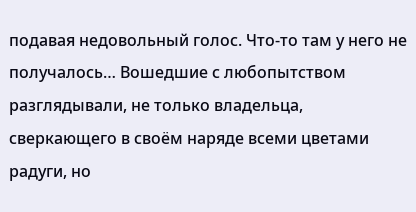подавая недовольный голос. Что-то там у него не получалось… Вошедшие с любопытством разглядывали, не только владельца, сверкающего в своём наряде всеми цветами радуги, но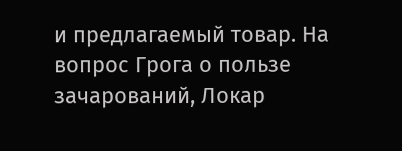и предлагаемый товар. На вопрос Грога о пользе зачарований, Локар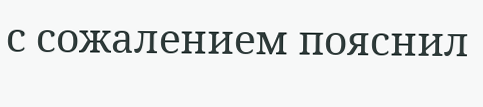с сожалением пояснил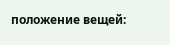положение вещей: